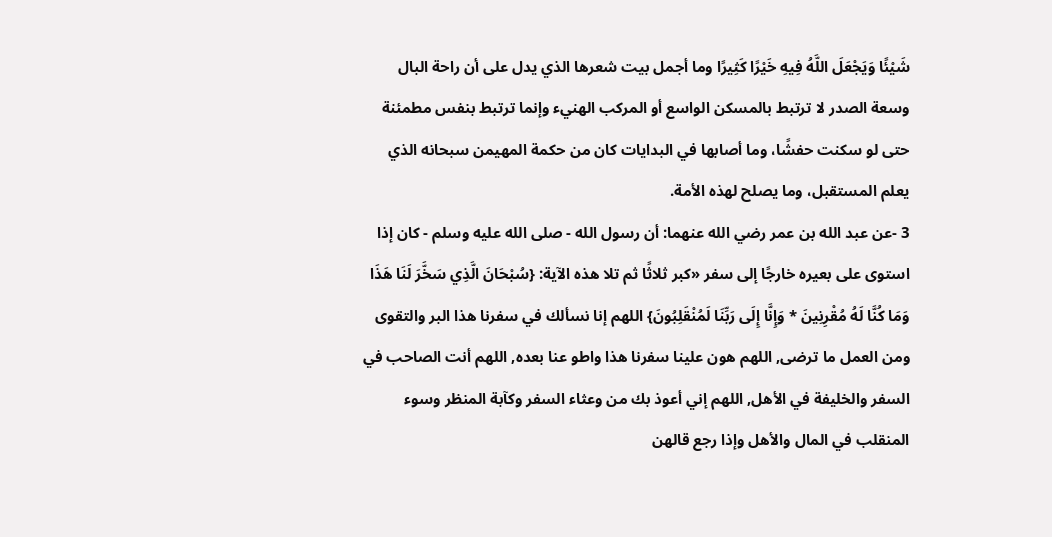شَيْئًا وَيَجْعَلَ اللَّهُ فِيهِ خَيْرًا كَثِيرًا وما أجمل بيت شعرها الذي يدل على أن راحة البال وسعة الصدر لا ترتبط بالمسكن الواسع أو المركب الهنيء وإنما ترتبط بنفس مطمئنة حتى لو سكنت حفشًا، وما أصابها في البدايات كان من حكمة المهيمن سبحانه الذي يعلم المستقبل، وما يصلح لهذه الأمة.
3 -عن عبد الله بن عمر رضي الله عنهما: أن رسول الله - صلى الله عليه وسلم - كان إذا استوى على بعيره خارجًا إلى سفر «كبر ثلاثًا ثم تلا هذه الآية: {سُبْحَانَ الَّذِي سَخَّرَ لَنَا هَذَا وَمَا كُنَّا لَهُ مُقْرِنِينَ * وَإِنَّا إِلَى رَبِّنَا لَمُنْقَلِبُونَ} اللهم إنا نسألك في سفرنا هذا البر والتقوى ومن العمل ما ترضى, اللهم هون علينا سفرنا هذا واطو عنا بعده, اللهم أنت الصاحب في السفر والخليفة في الأهل, اللهم إني أعوذ بك من وعثاء السفر وكآبة المنظر وسوء المنقلب في المال والأهل وإذا رجع قالهن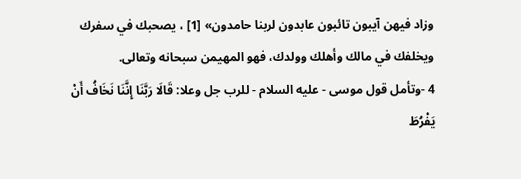وزاد فيهن آيبون تائبون عابدون لربنا حامدون» [1] ، يصحبك في سفرك ويخلفك في مالك وأهلك وولدك، فهو المهيمن سبحانه وتعالى.
4 -وتأمل قول موسى - عليه السلام - للرب جل وعلا: قَالَا رَبَّنَا إِنَّنَا نَخَافُ أَنْ يَفْرُطَ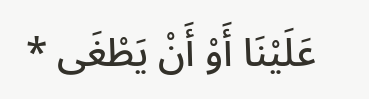عَلَيْنَا أَوْ أَنْ يَطْغَى *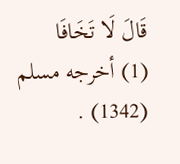قَالَ لَا تَخَافَا
(1) أخرجه مسلم (1342) .